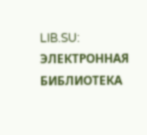LIB.SU: ЭЛЕКТРОННАЯ БИБЛИОТЕКА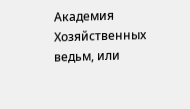Академия Хозяйственных ведьм, или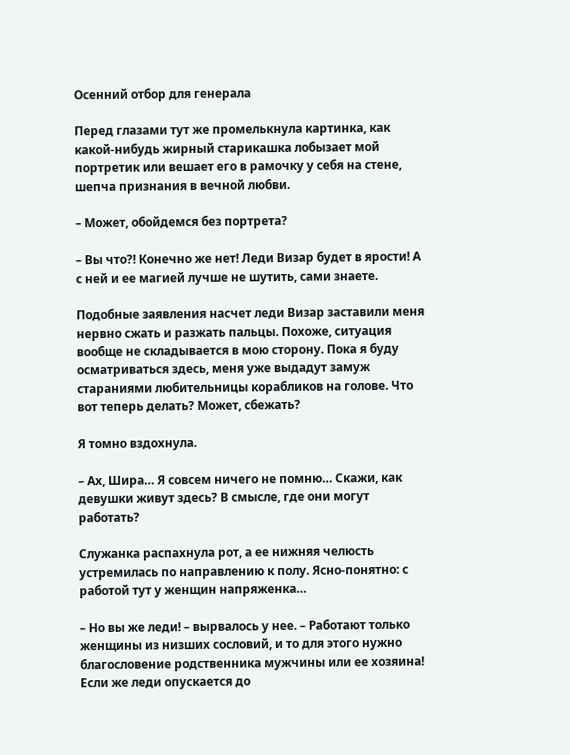Осенний отбор для генерала

Перед глазами тут же промелькнула картинка, как какой‑нибудь жирный старикашка лобызает мой портретик или вешает его в рамочку у себя на стене, шепча признания в вечной любви.

– Может, обойдемся без портрета?

– Вы что?! Конечно же нет! Леди Визар будет в ярости! А с ней и ее магией лучше не шутить, сами знаете.

Подобные заявления насчет леди Визар заставили меня нервно сжать и разжать пальцы. Похоже, ситуация вообще не складывается в мою сторону. Пока я буду осматриваться здесь, меня уже выдадут замуж стараниями любительницы корабликов на голове. Что вот теперь делать? Может, сбежать?

Я томно вздохнула.

– Ах, Шира… Я совсем ничего не помню… Скажи, как девушки живут здесь? В смысле, где они могут работать?

Служанка распахнула рот, а ее нижняя челюсть устремилась по направлению к полу. Ясно‑понятно: с работой тут у женщин напряженка…

– Но вы же леди! – вырвалось у нее. – Работают только женщины из низших сословий, и то для этого нужно благословение родственника мужчины или ее хозяина! Если же леди опускается до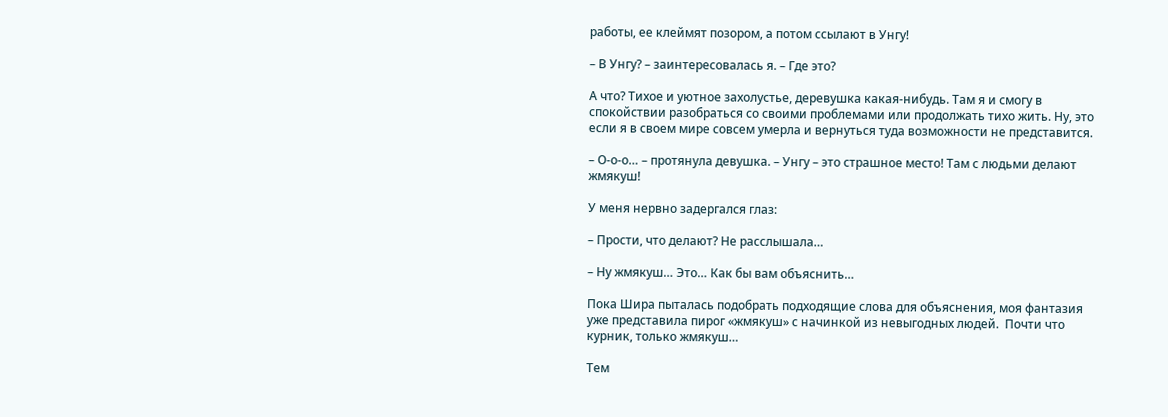работы, ее клеймят позором, а потом ссылают в Унгу!

– В Унгу? – заинтересовалась я. – Где это?

А что? Тихое и уютное захолустье, деревушка какая‑нибудь. Там я и смогу в спокойствии разобраться со своими проблемами или продолжать тихо жить. Ну, это если я в своем мире совсем умерла и вернуться туда возможности не представится.

– О‑о‑о… – протянула девушка. – Унгу – это страшное место! Там с людьми делают жмякуш!

У меня нервно задергался глаз:

– Прости, что делают? Не расслышала…

– Ну жмякуш… Это… Как бы вам объяснить…

Пока Шира пыталась подобрать подходящие слова для объяснения, моя фантазия уже представила пирог «жмякуш» с начинкой из невыгодных людей.  Почти что курник, только жмякуш…

Тем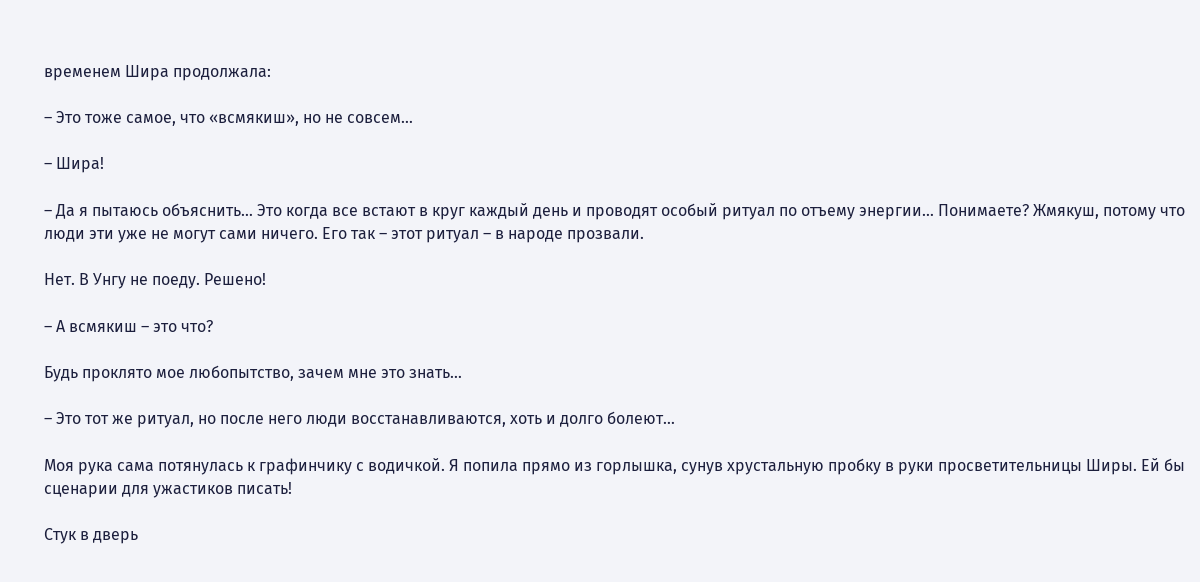временем Шира продолжала:

– Это тоже самое, что «всмякиш», но не совсем…

– Шира!

– Да я пытаюсь объяснить… Это когда все встают в круг каждый день и проводят особый ритуал по отъему энергии… Понимаете? Жмякуш, потому что люди эти уже не могут сами ничего. Его так – этот ритуал – в народе прозвали.

Нет. В Унгу не поеду. Решено!

– А всмякиш – это что?

Будь проклято мое любопытство, зачем мне это знать…

– Это тот же ритуал, но после него люди восстанавливаются, хоть и долго болеют…

Моя рука сама потянулась к графинчику с водичкой. Я попила прямо из горлышка, сунув хрустальную пробку в руки просветительницы Ширы. Ей бы сценарии для ужастиков писать!

Стук в дверь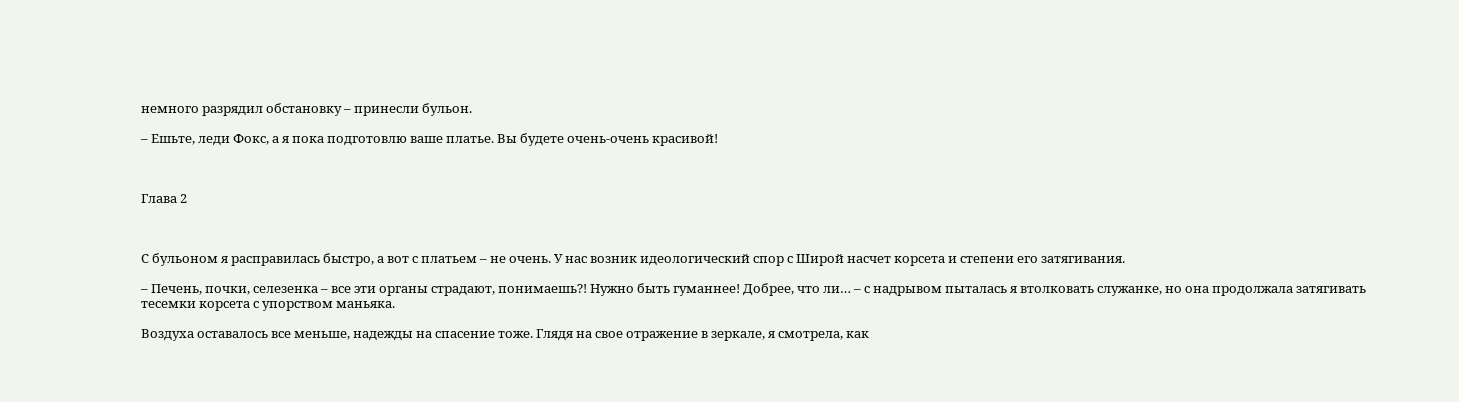немного разрядил обстановку – принесли бульон.

– Ешьте, леди Фокс, а я пока подготовлю ваше платье. Вы будете очень‑очень красивой!



Глава 2



С бульоном я расправилась быстро, а вот с платьем – не очень. У нас возник идеологический спор с Широй насчет корсета и степени его затягивания.

– Печень, почки, селезенка – все эти органы страдают, понимаешь?! Нужно быть гуманнее! Добрее, что ли… – с надрывом пыталась я втолковать служанке, но она продолжала затягивать тесемки корсета с упорством маньяка.

Воздуха оставалось все меньше, надежды на спасение тоже. Глядя на свое отражение в зеркале, я смотрела, как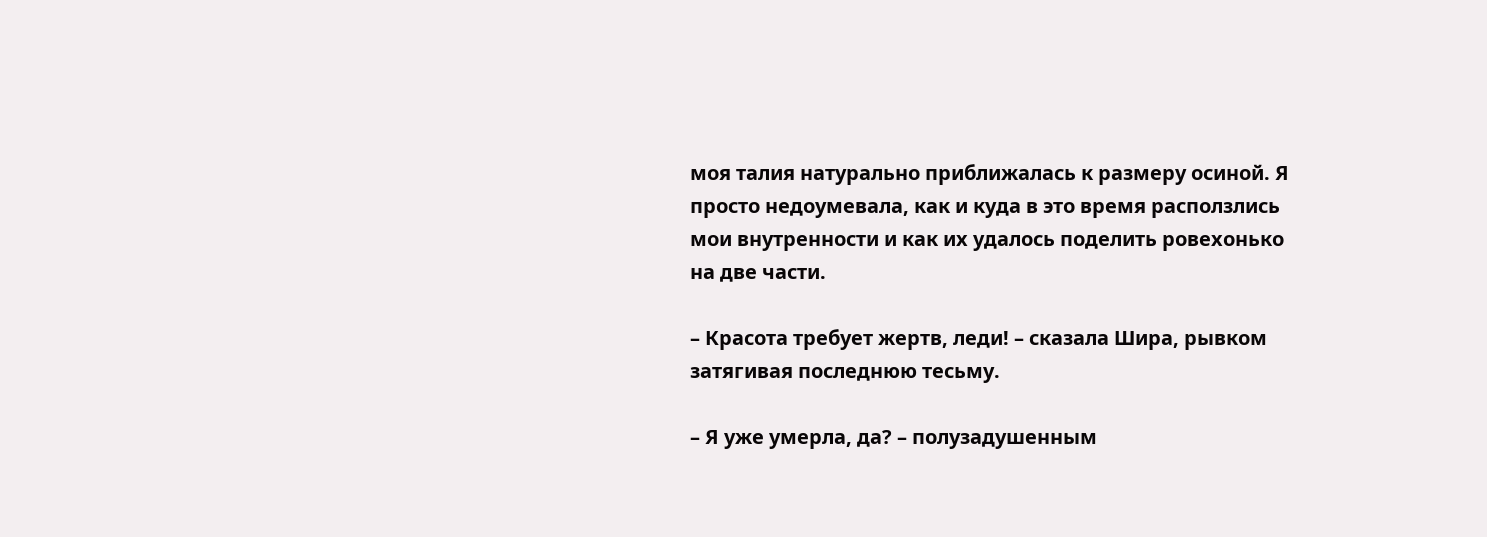моя талия натурально приближалась к размеру осиной. Я просто недоумевала, как и куда в это время расползлись мои внутренности и как их удалось поделить ровехонько на две части.

– Красота требует жертв, леди! – сказала Шира, рывком затягивая последнюю тесьму.

– Я уже умерла, да? – полузадушенным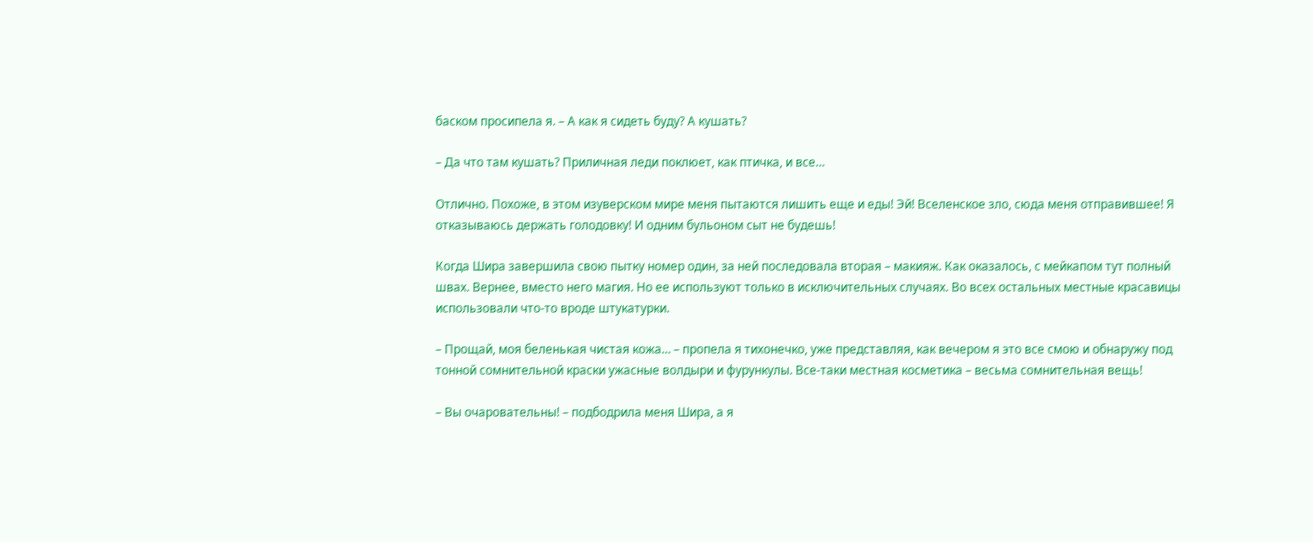баском просипела я. – А как я сидеть буду? А кушать?

– Да что там кушать? Приличная леди поклюет, как птичка, и все…

Отлично. Похоже, в этом изуверском мире меня пытаются лишить еще и еды! Эй! Вселенское зло, сюда меня отправившее! Я отказываюсь держать голодовку! И одним бульоном сыт не будешь!

Когда Шира завершила свою пытку номер один, за ней последовала вторая – макияж. Как оказалось, с мейкапом тут полный швах. Вернее, вместо него магия. Но ее используют только в исключительных случаях. Во всех остальных местные красавицы использовали что‑то вроде штукатурки.

– Прощай, моя беленькая чистая кожа… – пропела я тихонечко, уже представляя, как вечером я это все смою и обнаружу под тонной сомнительной краски ужасные волдыри и фурункулы. Все‑таки местная косметика – весьма сомнительная вещь!

– Вы очаровательны! – подбодрила меня Шира, а я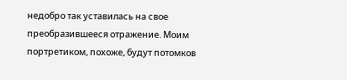недобро так уставилась на свое преобразившееся отражение. Моим портретиком, похоже, будут потомков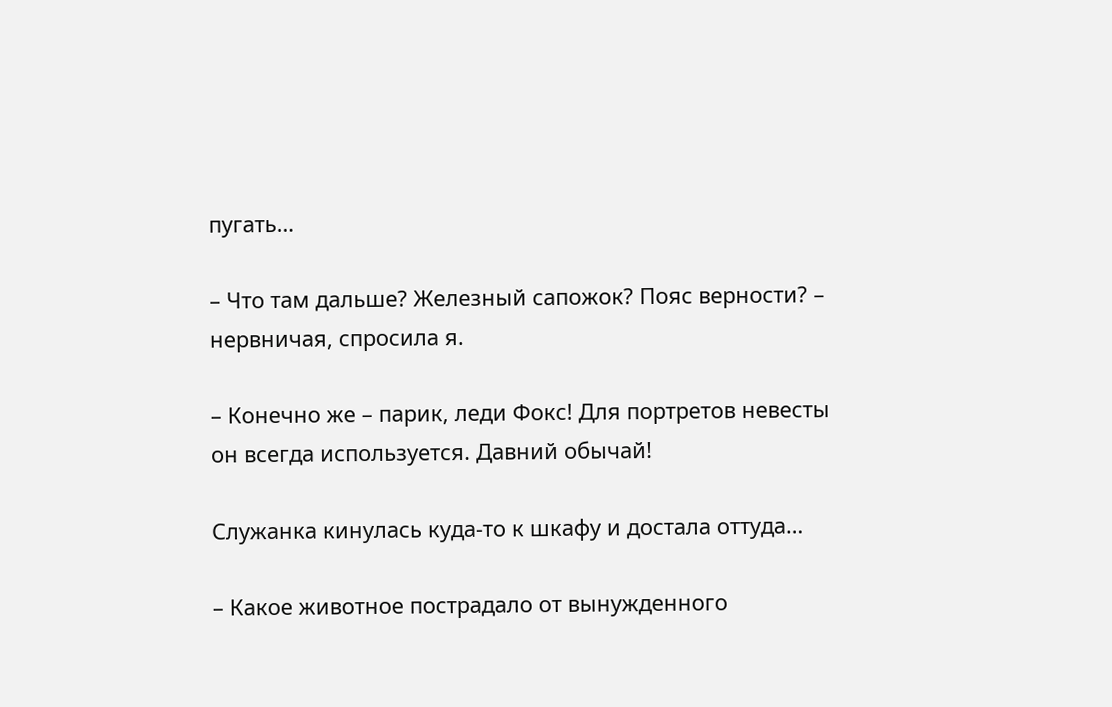пугать…

– Что там дальше? Железный сапожок? Пояс верности? – нервничая, спросила я.

– Конечно же – парик, леди Фокс! Для портретов невесты он всегда используется. Давний обычай!

Служанка кинулась куда‑то к шкафу и достала оттуда…

– Какое животное пострадало от вынужденного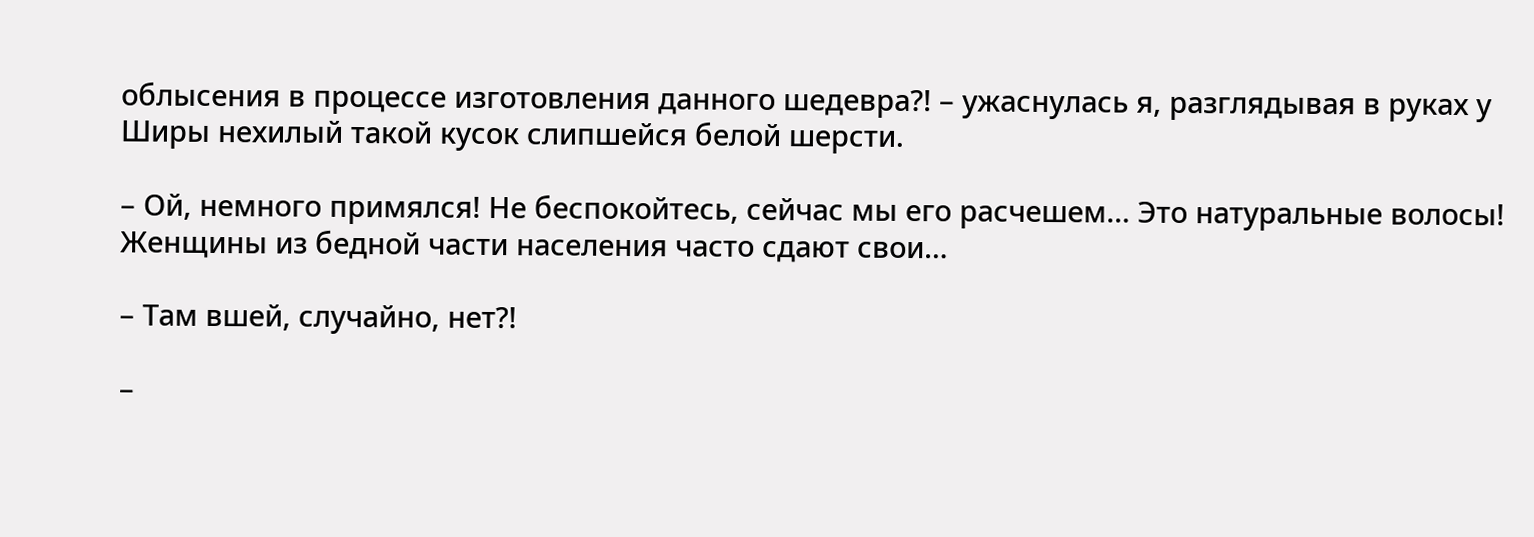облысения в процессе изготовления данного шедевра?! – ужаснулась я, разглядывая в руках у Ширы нехилый такой кусок слипшейся белой шерсти.

– Ой, немного примялся! Не беспокойтесь, сейчас мы его расчешем… Это натуральные волосы! Женщины из бедной части населения часто сдают свои…

– Там вшей, случайно, нет?!

–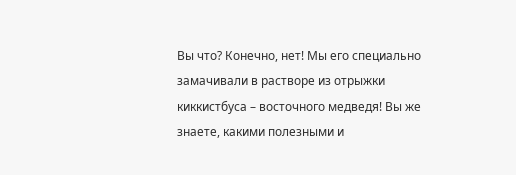Вы что? Конечно, нет! Мы его специально замачивали в растворе из отрыжки киккистбуса – восточного медведя! Вы же знаете, какими полезными и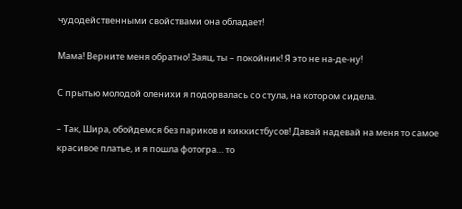чудодейственными свойствами она обладает!

Мама! Верните меня обратно! Заяц, ты – покойник! Я это не на‑де‑ну!

С прытью молодой оленихи я подорвалась со стула, на котором сидела.

– Так, Шира, обойдемся без париков и киккистбусов! Давай надевай на меня то самое красивое платье, и я пошла фотогра… то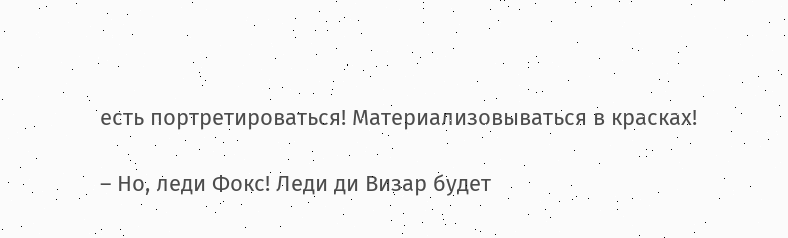есть портретироваться! Материализовываться в красках!

– Но, леди Фокс! Леди ди Визар будет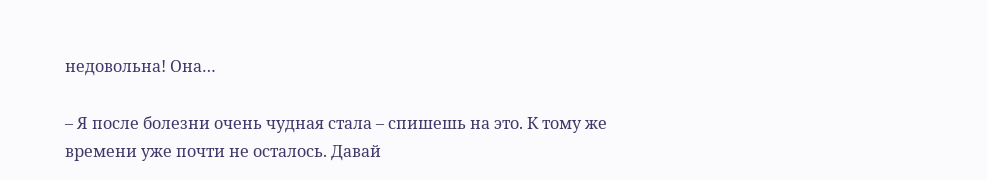недовольна! Она…

– Я после болезни очень чудная стала – спишешь на это. К тому же времени уже почти не осталось. Давай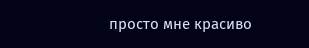просто мне красиво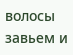волосы завьем и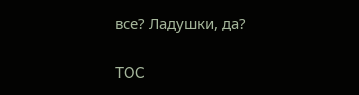все? Ладушки, да?

TOC